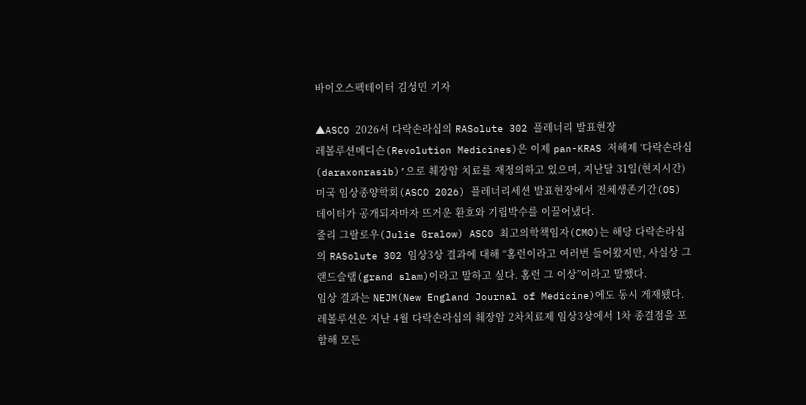바이오스펙테이터 김성민 기자

▲ASCO 2026서 다락손라십의 RASolute 302 플레너리 발표현장
레볼루션메디슨(Revolution Medicines)은 이제 pan-KRAS 저해제 ‘다락손라십(daraxonrasib)’으로 췌장암 치료를 재정의하고 있으며, 지난달 31일(현지시간) 미국 임상종양학회(ASCO 2026) 플레너리세션 발표현장에서 전체생존기간(OS) 데이터가 공개되자마자 뜨거운 환호와 기립박수를 이끌어냈다.
줄리 그랄로우(Julie Gralow) ASCO 최고의학책임자(CMO)는 해당 다락손라십의 RASolute 302 임상3상 결과에 대해 “홈런이라고 여러번 들어왔지만, 사실상 그랜드슬램(grand slam)이라고 말하고 싶다. 홈런 그 이상”이라고 말했다.
임상 결과는 NEJM(New England Journal of Medicine)에도 동시 게재됐다. 레볼루션은 지난 4월 다락손라십의 췌장암 2차치료제 임상3상에서 1차 종결점을 포함해 모든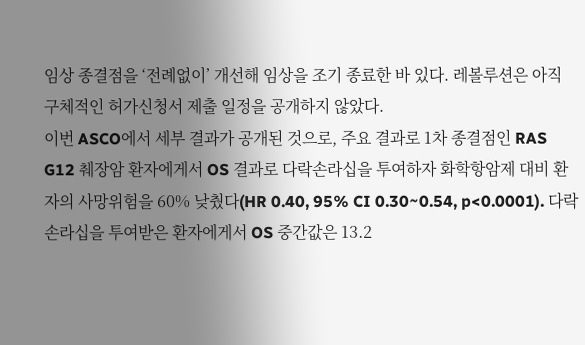임상 종결점을 ‘전례없이’ 개선해 임상을 조기 종료한 바 있다. 레볼루션은 아직 구체적인 허가신청서 제출 일정을 공개하지 않았다.
이번 ASCO에서 세부 결과가 공개된 것으로, 주요 결과로 1차 종결점인 RAS G12 췌장암 환자에게서 OS 결과로 다락손라십을 투여하자 화학항암제 대비 환자의 사망위험을 60% 낮췄다(HR 0.40, 95% CI 0.30~0.54, p<0.0001). 다락손라십을 투여받은 환자에게서 OS 중간값은 13.2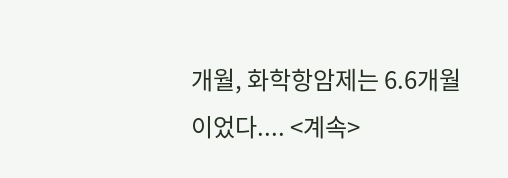개월, 화학항암제는 6.6개월이었다.... <계속>